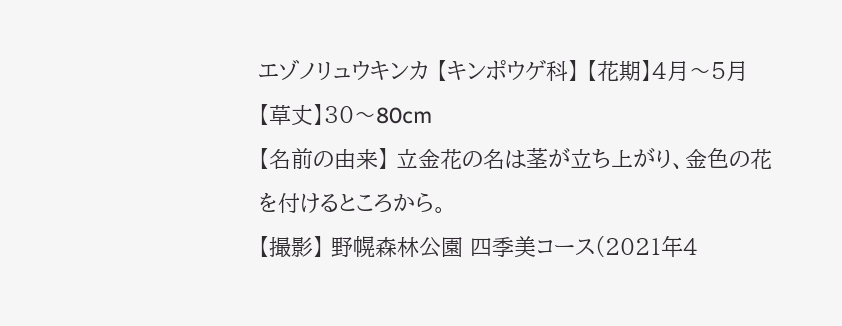エゾノリュウキンカ 【キンポウゲ科】 【花期】4月〜5月 【草丈】30〜80cm
【名前の由来】 立金花の名は茎が立ち上がり、金色の花を付けるところから。
【撮影】 野幌森林公園 四季美コース(2021年4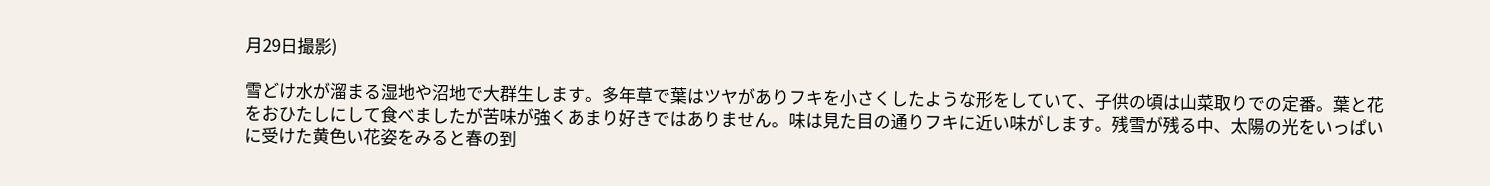月29日撮影)

雪どけ水が溜まる湿地や沼地で大群生します。多年草で葉はツヤがありフキを小さくしたような形をしていて、子供の頃は山菜取りでの定番。葉と花をおひたしにして食べましたが苦味が強くあまり好きではありません。味は見た目の通りフキに近い味がします。残雪が残る中、太陽の光をいっぱいに受けた黄色い花姿をみると春の到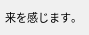来を感じます。